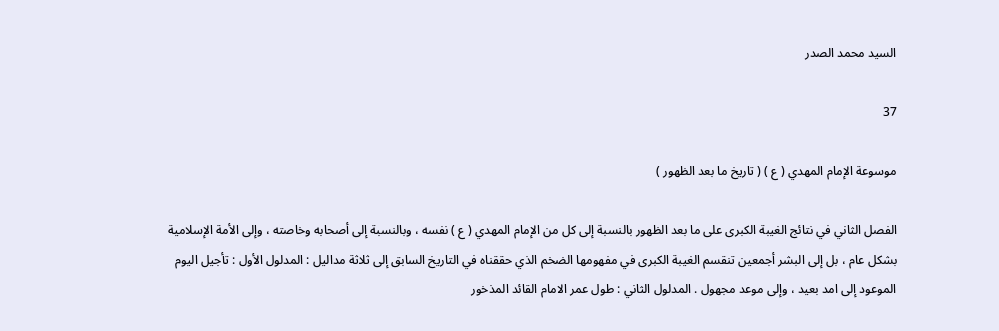السيد محمد الصدر

37

موسوعة الإمام المهدي ( ع ) ( تاريخ ما بعد الظهور )

الفصل الثاني في نتائج الغيبة الكبرى على ما بعد الظهور بالنسبة إلى كل من الإمام المهدي ( ع ) نفسه ، وبالنسبة إلى أصحابه وخاصته ، وإلى الأمة الإسلامية بشكل عام ، بل إلى البشر أجمعين تنقسم الغيبة الكبرى في مفهومها الضخم الذي حققناه في التاريخ السابق إلى ثلاثة مداليل : المدلول الأول : تأجيل اليوم الموعود إلى امد بعيد ، وإلى موعد مجهول . المدلول الثاني : طول عمر الامام القائد المذخور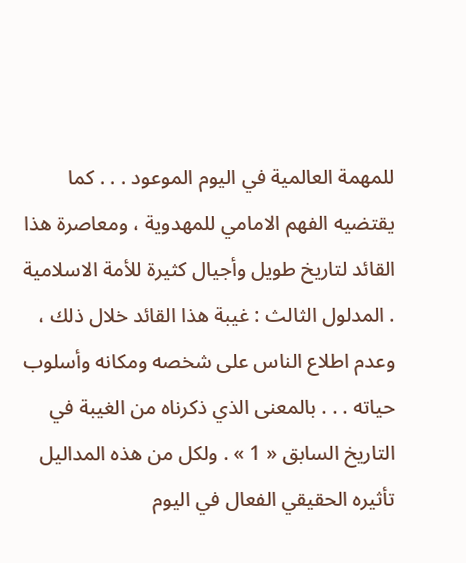للمهمة العالمية في اليوم الموعود . . . كما يقتضيه الفهم الامامي للمهدوية ، ومعاصرة هذا القائد لتاريخ طويل وأجيال كثيرة للأمة الاسلامية . المدلول الثالث : غيبة هذا القائد خلال ذلك ، وعدم اطلاع الناس على شخصه ومكانه وأسلوب حياته . . . بالمعنى الذي ذكرناه من الغيبة في التاريخ السابق « 1 » . ولكل من هذه المداليل تأثيره الحقيقي الفعال في اليوم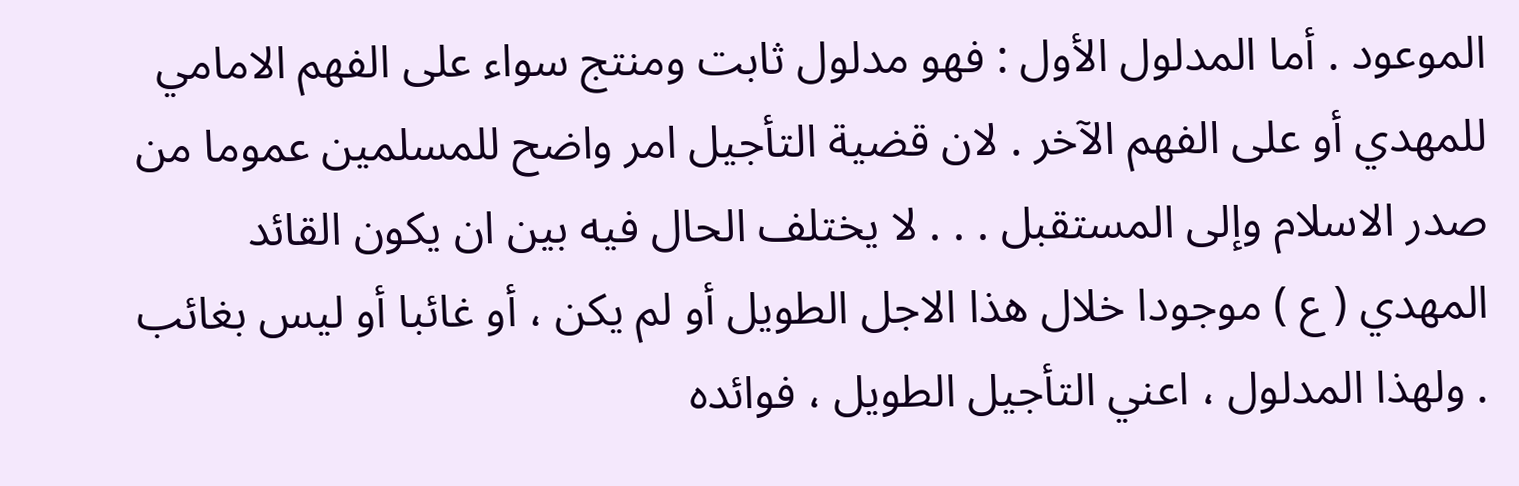الموعود . أما المدلول الأول : فهو مدلول ثابت ومنتج سواء على الفهم الامامي للمهدي أو على الفهم الآخر . لان قضية التأجيل امر واضح للمسلمين عموما من صدر الاسلام وإلى المستقبل . . . لا يختلف الحال فيه بين ان يكون القائد المهدي ( ع ) موجودا خلال هذا الاجل الطويل أو لم يكن ، أو غائبا أو ليس بغائب . ولهذا المدلول ، اعني التأجيل الطويل ، فوائده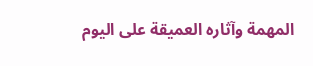المهمة وآثاره العميقة على اليوم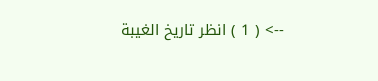--> ( 1 ) انظر تاريخ الغيبة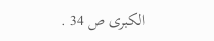الكبرى ص 34 .